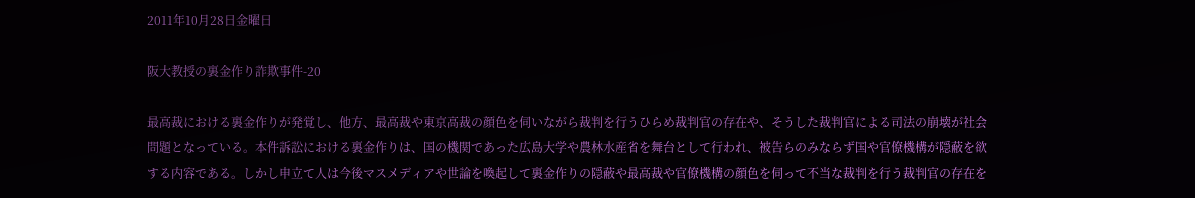2011年10月28日金曜日

阪大教授の裏金作り詐欺事件-20

最高裁における裏金作りが発覚し、他方、最高裁や東京高裁の顔色を伺いながら裁判を行うひらめ裁判官の存在や、そうした裁判官による司法の崩壊が社会問題となっている。本件訴訟における裏金作りは、国の機関であった広島大学や農林水産省を舞台として行われ、被告らのみならず国や官僚機構が隠蔽を欲する内容である。しかし申立て人は今後マスメディアや世論を喚起して裏金作りの隠蔽や最高裁や官僚機構の顔色を伺って不当な裁判を行う裁判官の存在を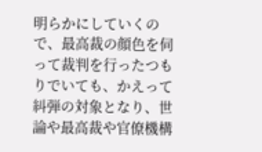明らかにしていくので、最高裁の顔色を伺って裁判を行ったつもりでいても、かえって糾弾の対象となり、世論や最高裁や官僚機構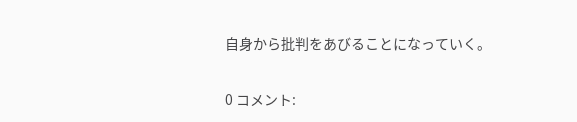自身から批判をあびることになっていく。

0 コメント: